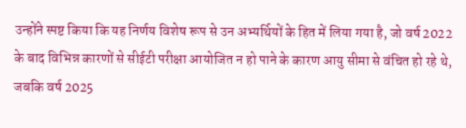उन्होंने स्पष्ट किया कि यह निर्णय विशेष रूप से उन अभ्यर्थियों के हित में लिया गया है, जो वर्ष 2022 के बाद विभिन्न कारणों से सीईटी परीक्षा आयोजित न हो पाने के कारण आयु सीमा से वंचित हो रहे थे, जबकि वर्ष 2025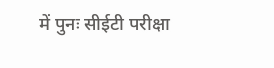में पुनः सीईटी परीक्षा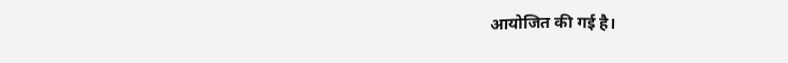आयोजित की गई है।